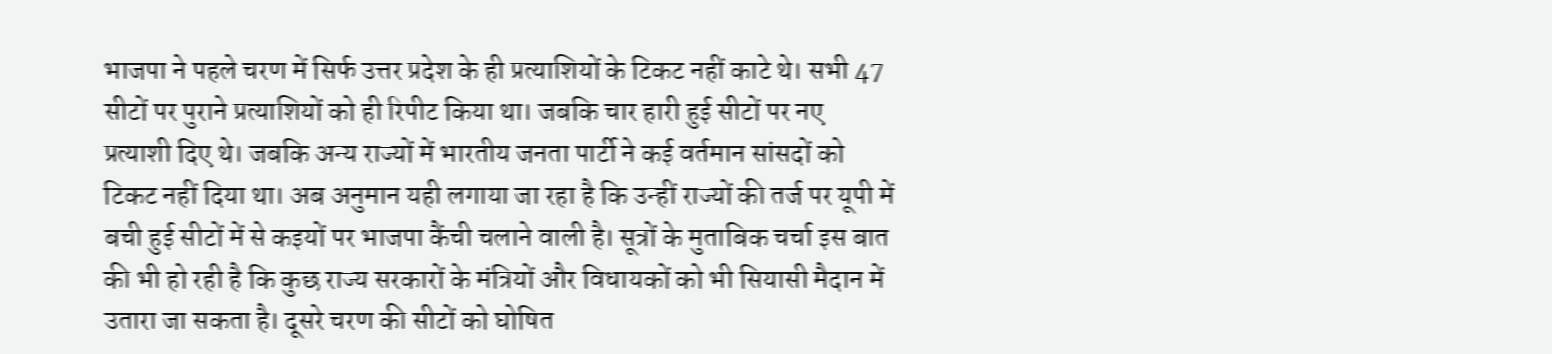भाजपा ने पहले चरण में सिर्फ उत्तर प्रदेश के ही प्रत्याशियों के टिकट नहीं काटे थे। सभी 47 सीटों पर पुराने प्रत्याशियों को ही रिपीट किया था। जबकि चार हारी हुई सीटों पर नए प्रत्याशी दिए थे। जबकि अन्य राज्यों में भारतीय जनता पार्टी ने कई वर्तमान सांसदों को टिकट नहीं दिया था। अब अनुमान यही लगाया जा रहा है कि उन्हीं राज्यों की तर्ज पर यूपी में बची हुई सीटों में से कइयों पर भाजपा कैंची चलाने वाली है। सूत्रों के मुताबिक चर्चा इस बात की भी हो रही है कि कुछ राज्य सरकारों के मंत्रियों और विधायकों को भी सियासी मैदान में उतारा जा सकता है। दूसरे चरण की सीटों को घोषित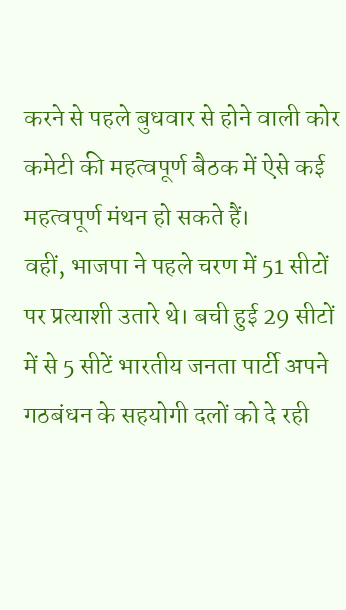करने से पहले बुधवार से होने वाली कोर कमेटी की महत्वपूर्ण बैठक में ऐसे कई महत्वपूर्ण मंथन हो सकते हैं।
वहीं, भाजपा ने पहले चरण में 51 सीटों पर प्रत्याशी उतारे थे। बची हुई 29 सीटों में से 5 सीटें भारतीय जनता पार्टी अपने गठबंधन के सहयोगी दलों को दे रही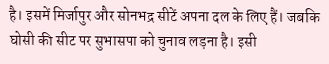है। इसमें मिर्जापुर और सोनभद्र सीटें अपना दल के लिए हैं। जबकि घोसी की सीट पर सुभासपा को चुनाव लड़ना है। इसी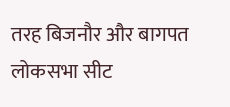तरह बिजनौर और बागपत लोकसभा सीट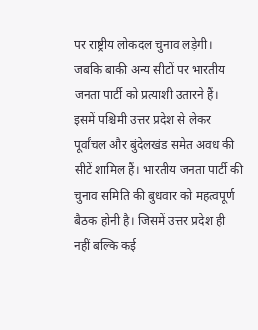पर राष्ट्रीय लोकदल चुनाव लड़ेगी। जबकि बाकी अन्य सीटों पर भारतीय जनता पार्टी को प्रत्याशी उतारने हैं। इसमें पश्चिमी उत्तर प्रदेश से लेकर पूर्वांचल और बुंदेलखंड समेत अवध की सीटें शामिल हैं। भारतीय जनता पार्टी की चुनाव समिति की बुधवार को महत्वपूर्ण बैठक होनी है। जिसमें उत्तर प्रदेश ही नहीं बल्कि कई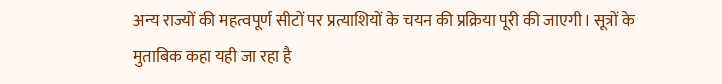अन्य राज्यों की महत्वपूर्ण सीटों पर प्रत्याशियों के चयन की प्रक्रिया पूरी की जाएगी। सूत्रों के मुताबिक कहा यही जा रहा है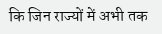कि जिन राज्यों में अभी तक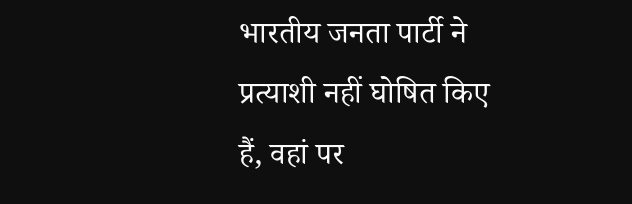भारतीय जनता पार्टी ने प्रत्याशी नहीं घोषित किए हैं, वहां पर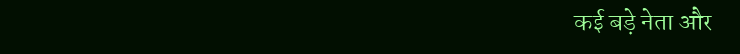कई बड़े नेता और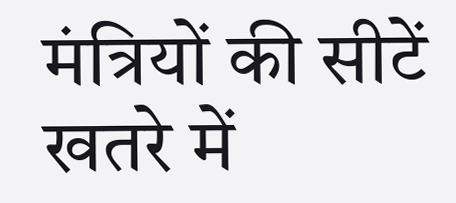मंत्रियों की सीटें खतरे में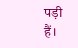पड़ी हैं।